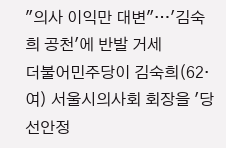"의사 이익만 대변"…'김숙희 공천'에 반발 거세
더불어민주당이 김숙희(62·여) 서울시의사회 회장을 '당선안정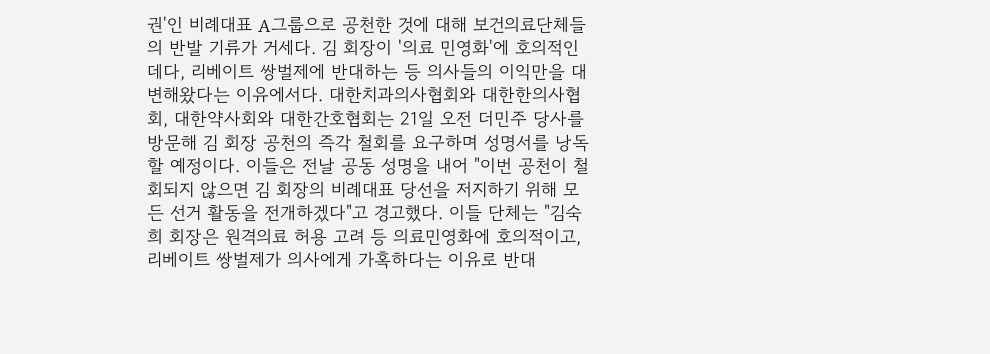권'인 비례대표 A그룹으로 공천한 것에 대해 보건의료단체들의 반발 기류가 거세다. 김 회장이 '의료 민영화'에 호의적인 데다, 리베이트 쌍벌제에 반대하는 등 의사들의 이익만을 대변해왔다는 이유에서다. 대한치과의사협회와 대한한의사협회, 대한약사회와 대한간호협회는 21일 오전 더민주 당사를 방문해 김 회장 공천의 즉각 철회를 요구하며 성명서를 낭독할 예정이다. 이들은 전날 공동 성명을 내어 "이번 공천이 철회되지 않으면 김 회장의 비례대표 당선을 저지하기 위해 모든 선거 활동을 전개하겠다"고 경고했다. 이들 단체는 "김숙희 회장은 원격의료 허용 고려 등 의료민영화에 호의적이고, 리베이트 쌍벌제가 의사에게 가혹하다는 이유로 반대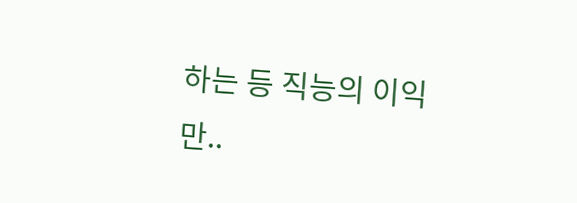하는 등 직능의 이익만..